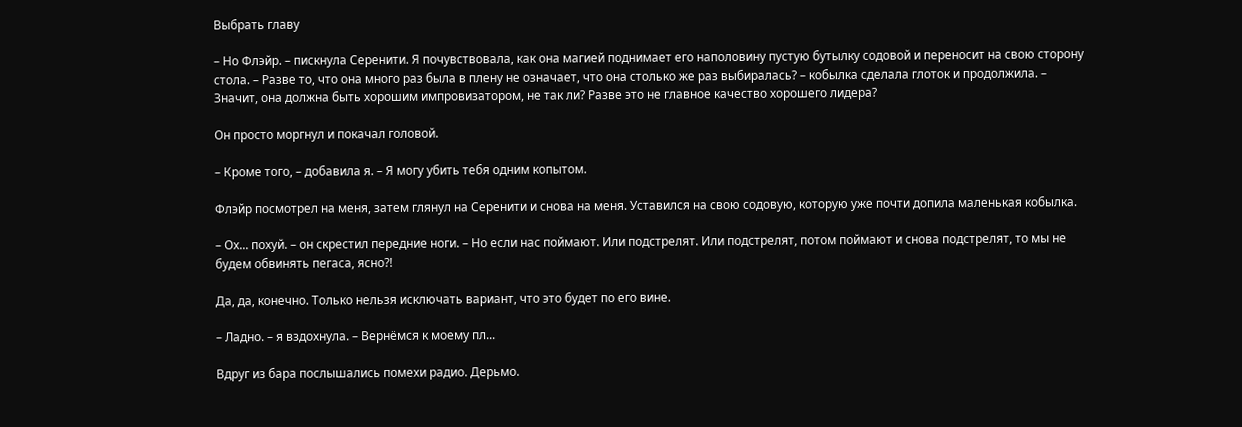Выбрать главу

– Но Флэйр. – пискнула Серенити. Я почувствовала, как она магией поднимает его наполовину пустую бутылку содовой и переносит на свою сторону стола. – Разве то, что она много раз была в плену не означает, что она столько же раз выбиралась? – кобылка сделала глоток и продолжила. – Значит, она должна быть хорошим импровизатором, не так ли? Разве это не главное качество хорошего лидера?

Он просто моргнул и покачал головой.

– Кроме того, – добавила я. – Я могу убить тебя одним копытом.

Флэйр посмотрел на меня, затем глянул на Серенити и снова на меня. Уставился на свою содовую, которую уже почти допила маленькая кобылка.

– Ох... похуй. – он скрестил передние ноги. – Но если нас поймают. Или подстрелят. Или подстрелят, потом поймают и снова подстрелят, то мы не будем обвинять пегаса, ясно?!

Да, да, конечно. Только нельзя исключать вариант, что это будет по его вине.

– Ладно. – я вздохнула. – Вернёмся к моему пл...

Вдруг из бара послышались помехи радио. Дерьмо.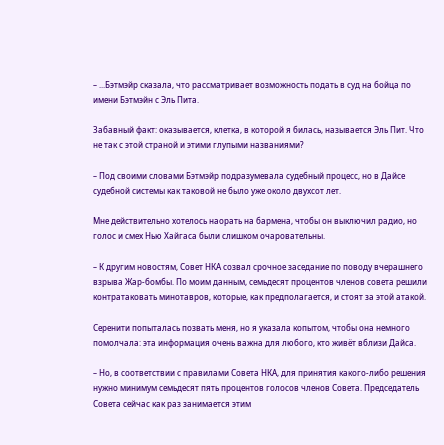– ...Бэтмэйр сказала, что рассматривает возможность подать в суд на бойца по имени Бэтмэйн с Эль Пита.

Забавный факт: оказывается, клетка, в которой я билась, называется Эль Пит. Что не так с этой страной и этими глупыми названиями?

– Под своими словами Бэтмэйр подразумевала судебный процесс, но в Дайсе судебной системы как таковой не было уже около двухсот лет.

Мне действительно хотелось наорать на бармена, чтобы он выключил радио, но голос и смех Нью Хайгаса были слишком очаровательны.

– К другим новостям, Совет НКА созвал срочное заседание по поводу вчерашнего взрыва Жар-бомбы. По моим данным, семьдесят процентов членов совета решили контратаковать минотавров, которые, как предполагается, и стоят за этой атакой.

Серенити попыталась позвать меня, но я указала копытом, чтобы она немного помолчала: эта информация очень важна для любого, кто живёт вблизи Дайса.

– Но, в соответствии с правилами Совета НКА, для принятия какого-либо решения нужно минимум семьдесят пять процентов голосов членов Совета. Председатель Совета сейчас как раз занимается этим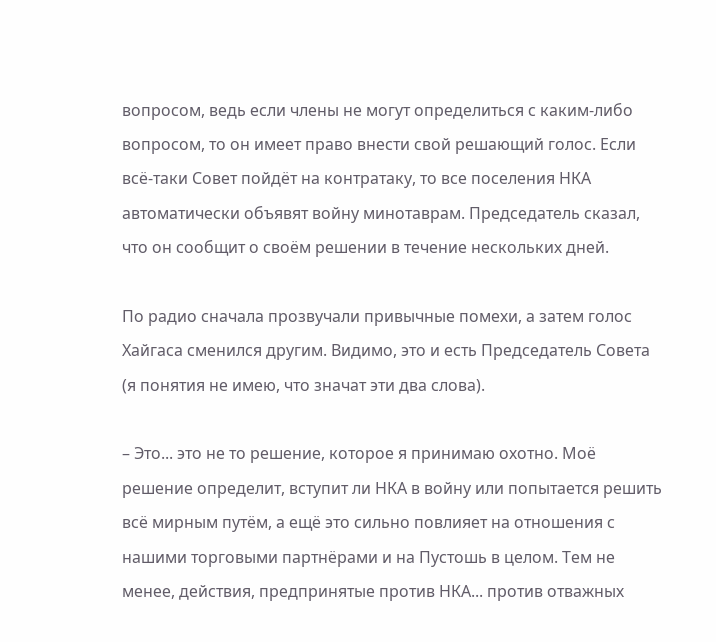вопросом, ведь если члены не могут определиться с каким-либо вопросом, то он имеет право внести свой решающий голос. Если всё-таки Совет пойдёт на контратаку, то все поселения НКА автоматически объявят войну минотаврам. Председатель сказал, что он сообщит о своём решении в течение нескольких дней.

По радио сначала прозвучали привычные помехи, а затем голос Хайгаса сменился другим. Видимо, это и есть Председатель Совета (я понятия не имею, что значат эти два слова).

– Это... это не то решение, которое я принимаю охотно. Моё решение определит, вступит ли НКА в войну или попытается решить всё мирным путём, а ещё это сильно повлияет на отношения с нашими торговыми партнёрами и на Пустошь в целом. Тем не менее, действия, предпринятые против НКА... против отважных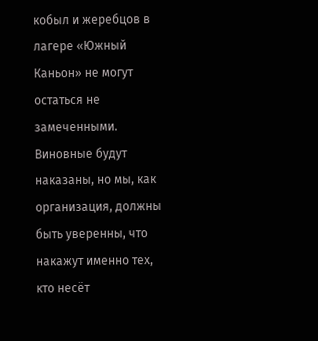кобыл и жеребцов в лагере «Южный Каньон» не могут остаться не замеченными. Виновные будут наказаны, но мы, как организация, должны быть уверенны, что накажут именно тех, кто несёт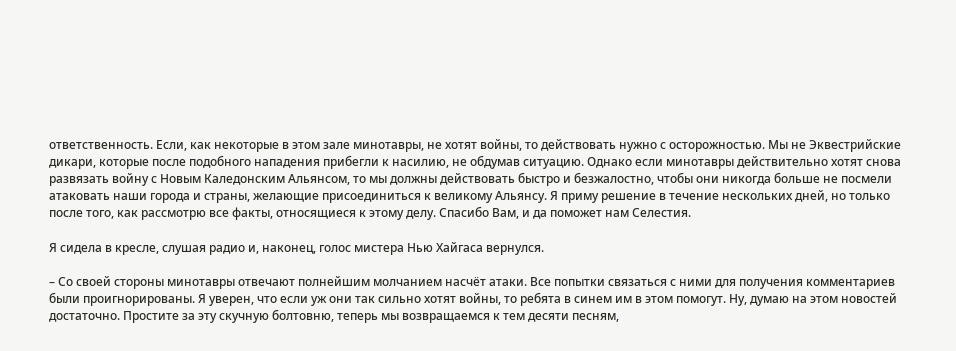ответственность. Если, как некоторые в этом зале минотавры, не хотят войны, то действовать нужно с осторожностью. Мы не Эквестрийские дикари, которые после подобного нападения прибегли к насилию, не обдумав ситуацию. Однако если минотавры действительно хотят снова развязать войну с Новым Каледонским Альянсом, то мы должны действовать быстро и безжалостно, чтобы они никогда больше не посмели атаковать наши города и страны, желающие присоединиться к великому Альянсу. Я приму решение в течение нескольких дней, но только после того, как рассмотрю все факты, относящиеся к этому делу. Спасибо Вам, и да поможет нам Селестия.

Я сидела в кресле, слушая радио и, наконец, голос мистера Нью Хайгаса вернулся.

– Со своей стороны минотавры отвечают полнейшим молчанием насчёт атаки. Все попытки связаться с ними для получения комментариев были проигнорированы. Я уверен, что если уж они так сильно хотят войны, то ребята в синем им в этом помогут. Ну, думаю на этом новостей достаточно. Простите за эту скучную болтовню, теперь мы возвращаемся к тем десяти песням,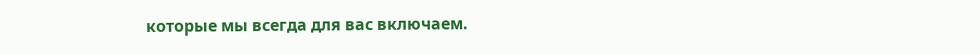которые мы всегда для вас включаем.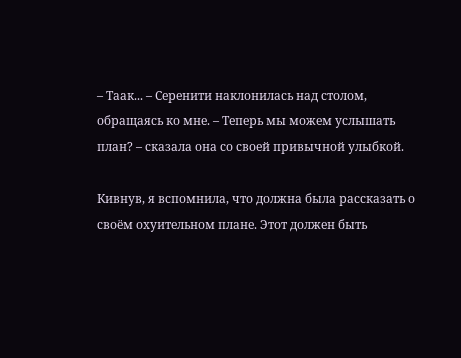– Таак... – Серенити наклонилась над столом, обращаясь ко мне. – Теперь мы можем услышать план? – сказала она со своей привычной улыбкой.

Кивнув, я вспомнила, что должна была рассказать о своём охуительном плане. Этот должен быть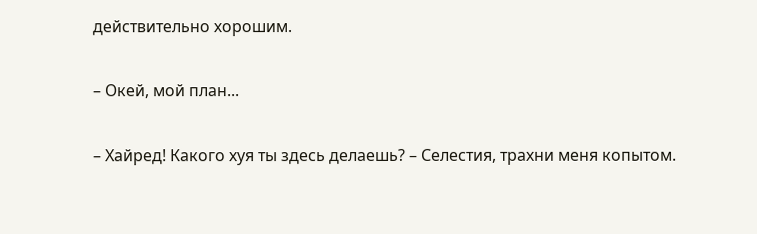действительно хорошим.

– Окей, мой план...

– Хайред! Какого хуя ты здесь делаешь? – Селестия, трахни меня копытом.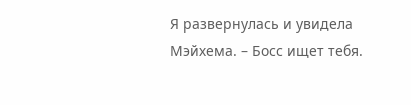Я развернулась и увидела Мэйхема. – Босс ищет тебя.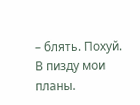– блять. Похуй. В пизду мои планы.